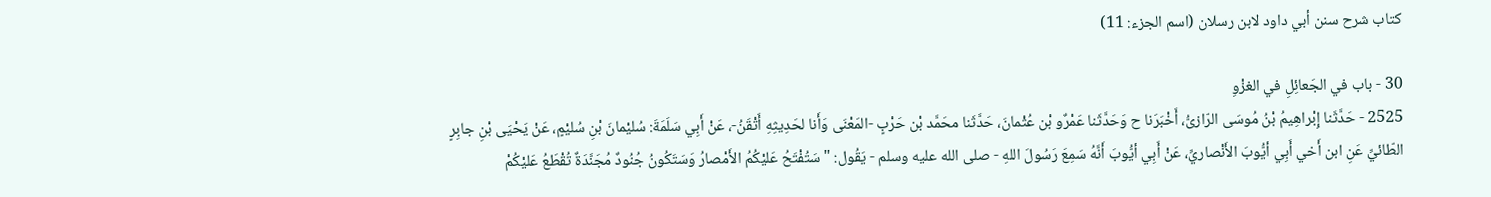كتاب شرح سنن أبي داود لابن رسلان (اسم الجزء: 11)

30 - باب في الجَعائِلِ في الغزْوِ
2525 - حَدَّثَنا إِبْراهِيمُ بْنُ مُوسَى الرّازىُّ، أَخْبَرَنا ح وَحَدَّثَنا عَمْرٌو بْن عُثْمانَ، حَدَّثَنا محَمَّد بْن حَرْبٍ -المَعْنَى وَأَنا لحَدِيثِهِ أَتْقَنُ-، عَنْ أَبِي سَلَمَةَ: سُليْمانَ بْنِ سُليْمٍ، عَنْ يَحْيَى بْنِ جابِرٍ الطّائيِّ عَنِ ابن أَخي أَبِي أيُّوبَ الأَنْصاريِّ، عَنْ أَبِي أيُّوبَ أَنَّهُ سَمِعَ رَسُولَ اللهِ - صلى الله عليه وسلم - يَقُول: "سَتُفْتَحُ عَليْكُمُ الأَمْصارُ وَسَتَكُونُ جُنُودٌ مُجَنَّدَةٌ تُقْطَعُ عَليْكُمْ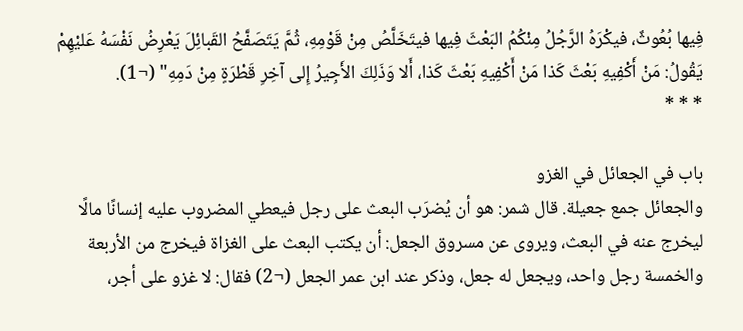فِيها بُعُوثٌ، فيكْرَهُ الرَّجُلُ مِنْكُمُ البَعْثَ فِيها فيتَخَلَّصُ مِنْ قَوْمِهِ، ثُمَّ يَتَصَفَّحُ القَبائِلَ يَعْرِضُ نَفْسَهُ عَليْهِمْ يَقُولُ: مَنْ أَكْفِيهِ بَعْثَ كَذا مَنْ أَكْفِيهِ بَعْثَ كَذا، أَلا وَذَلِكَ الأَجِيرُ إِلى آخِرِ قَطْرَةٍ مِنْ دَمِهِ" (¬1).
* * *

باب في الجعائل في الغزو
والجعائل جمع جعيلة. قال شمر: هو أن يُضرَب البعث على رجل فيعطي المضروب عليه إنسانًا مالًا ليخرج عنه في البعث، ويروى عن مسروق الجعل: أن يكتب البعث على الغزاة فيخرج من الأربعة والخمسة رجل واحد، ويجعل له جعل، وذكر عند ابن عمر الجعل (¬2) فقال: لا غزو على أجر،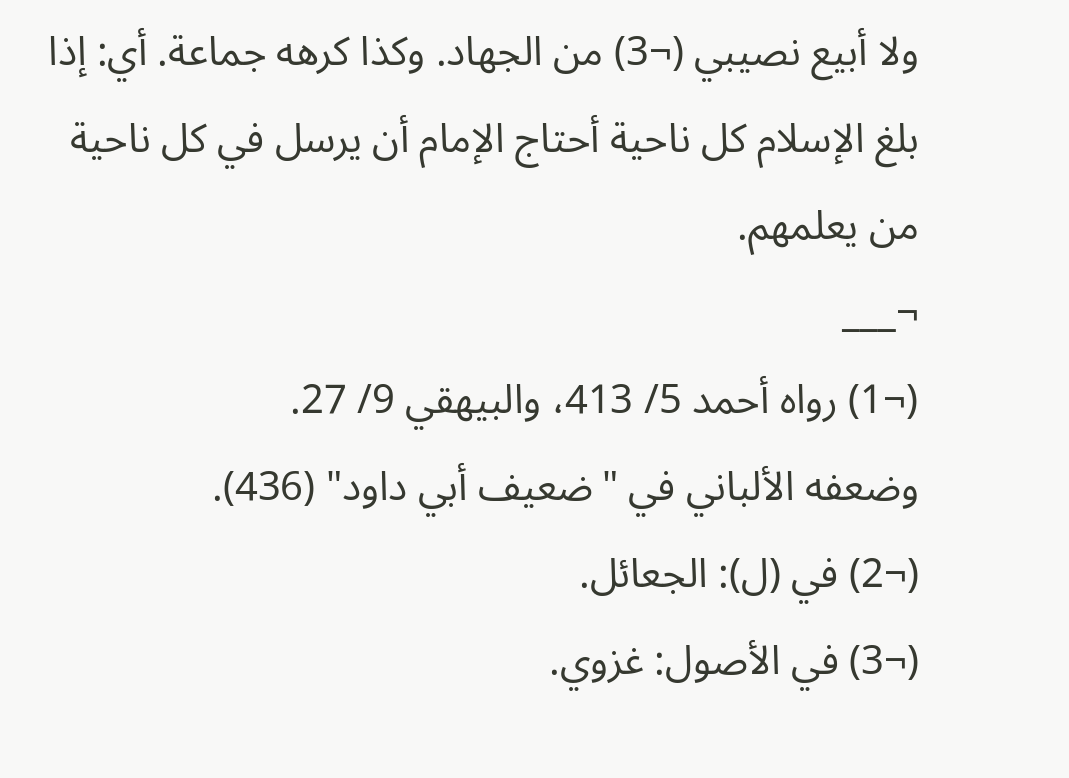ولا أبيع نصيبي (¬3) من الجهاد. وكذا كرهه جماعة. أي: إذا بلغ الإسلام كل ناحية أحتاج الإمام أن يرسل في كل ناحية من يعلمهم.
¬___
(¬1) رواه أحمد 5/ 413، والبيهقي 9/ 27.
وضعفه الألباني في "ضعيف أبي داود" (436).
(¬2) في (ل): الجعائل.
(¬3) في الأصول: غزوي.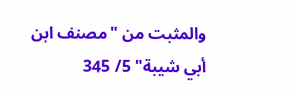والمثبت من "مصنف ابن أبي شيبة" 5/ 345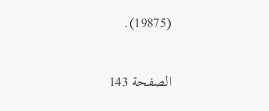(19875).

الصفحة 143